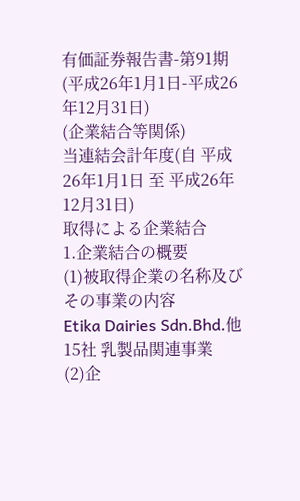有価証券報告書-第91期(平成26年1月1日-平成26年12月31日)
(企業結合等関係)
当連結会計年度(自 平成26年1月1日 至 平成26年12月31日)
取得による企業結合
1.企業結合の概要
(1)被取得企業の名称及びその事業の内容
Etika Dairies Sdn.Bhd.他15社 乳製品関連事業
(2)企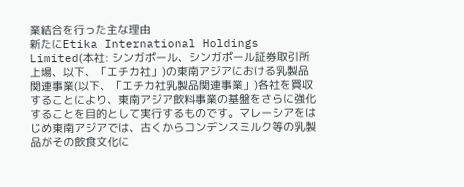業結合を行った主な理由
新たにEtika International Holdings Limited(本社: シンガポール、シンガポール証券取引所上場、以下、「エチカ社」)の東南アジアにおける乳製品関連事業(以下、「エチカ社乳製品関連事業」)各社を買収することにより、東南アジア飲料事業の基盤をさらに強化することを目的として実行するものです。マレーシアをはじめ東南アジアでは、古くからコンデンスミルク等の乳製品がその飲食文化に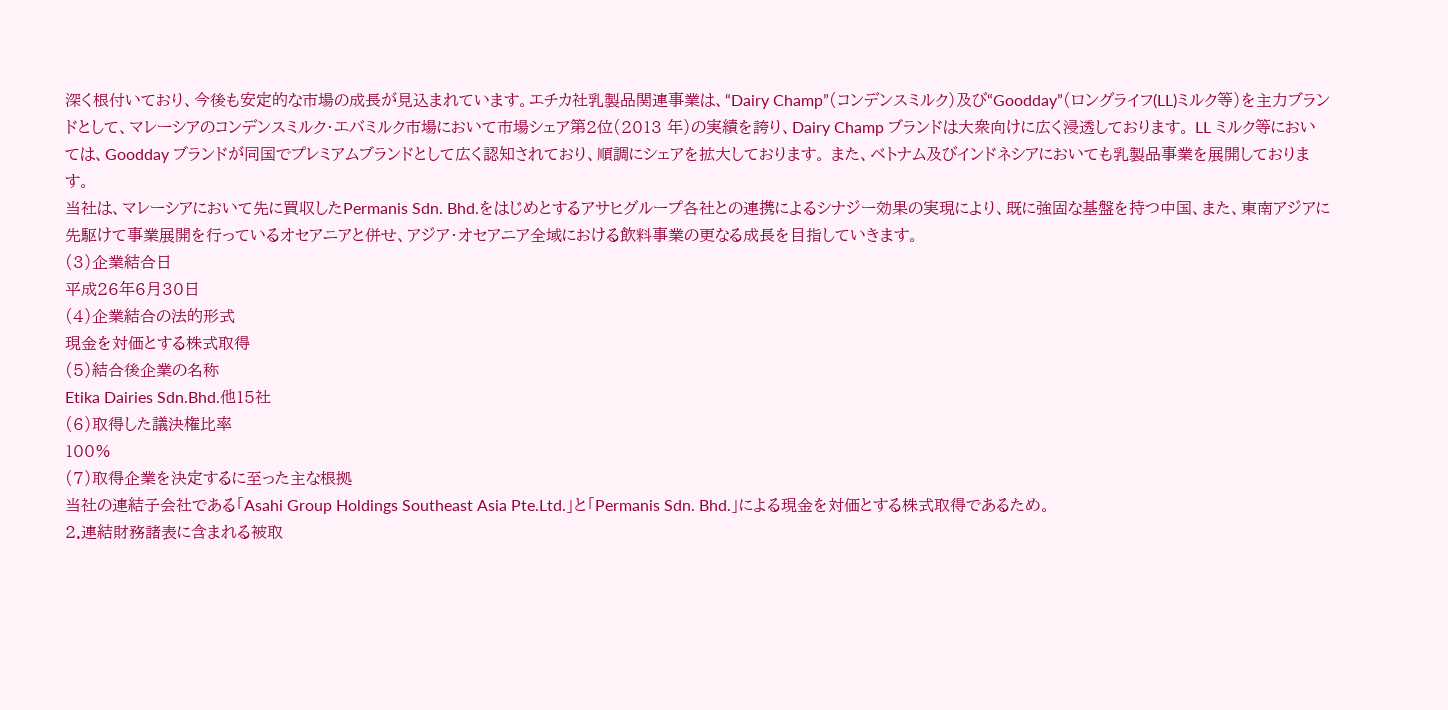深く根付いており、今後も安定的な市場の成長が見込まれています。エチカ社乳製品関連事業は、“Dairy Champ”(コンデンスミルク)及び“Goodday”(ロングライフ(LL)ミルク等)を主力ブランドとして、マレーシアのコンデンスミルク・エバミルク市場において市場シェア第2位(2013 年)の実績を誇り、Dairy Champ ブランドは大衆向けに広く浸透しております。 LL ミルク等においては、Goodday ブランドが同国でプレミアムブランドとして広く認知されており、順調にシェアを拡大しております。 また、ベトナム及びインドネシアにおいても乳製品事業を展開しております。
当社は、マレーシアにおいて先に買収したPermanis Sdn. Bhd.をはじめとするアサヒグループ各社との連携によるシナジー効果の実現により、既に強固な基盤を持つ中国、また、東南アジアに先駆けて事業展開を行っているオセアニアと併せ、アジア・オセアニア全域における飲料事業の更なる成長を目指していきます。
(3)企業結合日
平成26年6月30日
(4)企業結合の法的形式
現金を対価とする株式取得
(5)結合後企業の名称
Etika Dairies Sdn.Bhd.他15社
(6)取得した議決権比率
100%
(7)取得企業を決定するに至った主な根拠
当社の連結子会社である「Asahi Group Holdings Southeast Asia Pte.Ltd.」と「Permanis Sdn. Bhd.」による現金を対価とする株式取得であるため。
2.連結財務諸表に含まれる被取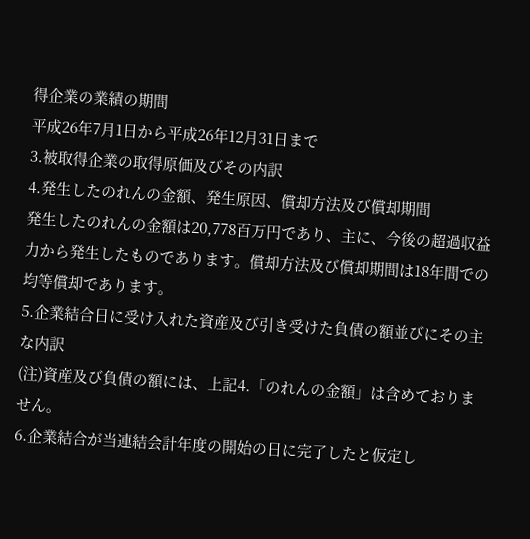得企業の業績の期間
平成26年7月1日から平成26年12月31日まで
3.被取得企業の取得原価及びその内訳
4.発生したのれんの金額、発生原因、償却方法及び償却期間
発生したのれんの金額は20,778百万円であり、主に、今後の超過収益力から発生したものであります。償却方法及び償却期間は18年間での均等償却であります。
5.企業結合日に受け入れた資産及び引き受けた負債の額並びにその主な内訳
(注)資産及び負債の額には、上記4.「のれんの金額」は含めておりません。
6.企業結合が当連結会計年度の開始の日に完了したと仮定し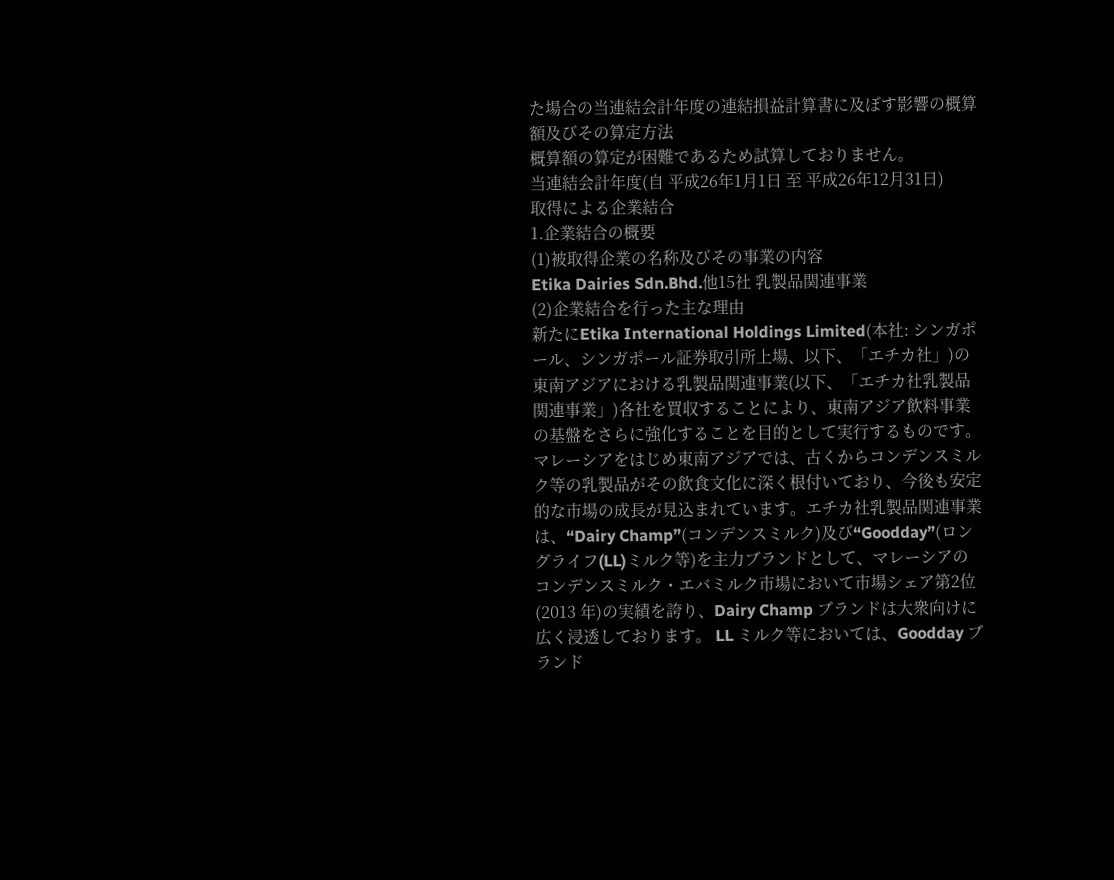た場合の当連結会計年度の連結損益計算書に及ぼす影響の概算額及びその算定方法
概算額の算定が困難であるため試算しておりません。
当連結会計年度(自 平成26年1月1日 至 平成26年12月31日)
取得による企業結合
1.企業結合の概要
(1)被取得企業の名称及びその事業の内容
Etika Dairies Sdn.Bhd.他15社 乳製品関連事業
(2)企業結合を行った主な理由
新たにEtika International Holdings Limited(本社: シンガポール、シンガポール証券取引所上場、以下、「エチカ社」)の東南アジアにおける乳製品関連事業(以下、「エチカ社乳製品関連事業」)各社を買収することにより、東南アジア飲料事業の基盤をさらに強化することを目的として実行するものです。マレーシアをはじめ東南アジアでは、古くからコンデンスミルク等の乳製品がその飲食文化に深く根付いており、今後も安定的な市場の成長が見込まれています。エチカ社乳製品関連事業は、“Dairy Champ”(コンデンスミルク)及び“Goodday”(ロングライフ(LL)ミルク等)を主力ブランドとして、マレーシアのコンデンスミルク・エバミルク市場において市場シェア第2位(2013 年)の実績を誇り、Dairy Champ ブランドは大衆向けに広く浸透しております。 LL ミルク等においては、Goodday ブランド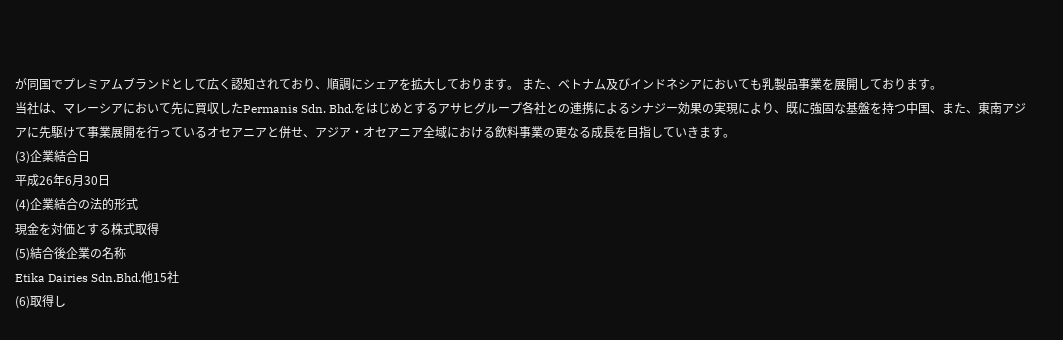が同国でプレミアムブランドとして広く認知されており、順調にシェアを拡大しております。 また、ベトナム及びインドネシアにおいても乳製品事業を展開しております。
当社は、マレーシアにおいて先に買収したPermanis Sdn. Bhd.をはじめとするアサヒグループ各社との連携によるシナジー効果の実現により、既に強固な基盤を持つ中国、また、東南アジアに先駆けて事業展開を行っているオセアニアと併せ、アジア・オセアニア全域における飲料事業の更なる成長を目指していきます。
(3)企業結合日
平成26年6月30日
(4)企業結合の法的形式
現金を対価とする株式取得
(5)結合後企業の名称
Etika Dairies Sdn.Bhd.他15社
(6)取得し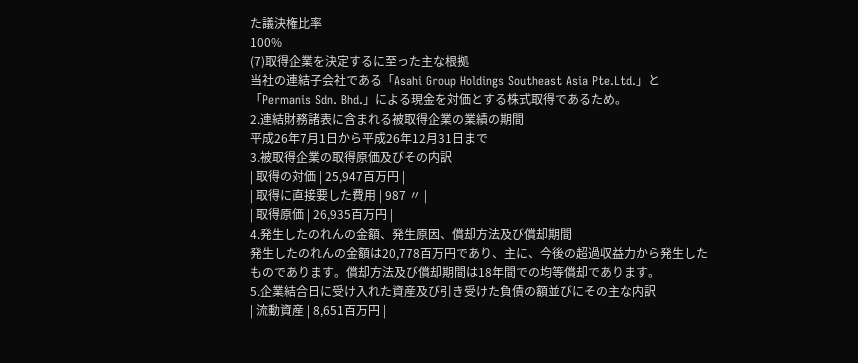た議決権比率
100%
(7)取得企業を決定するに至った主な根拠
当社の連結子会社である「Asahi Group Holdings Southeast Asia Pte.Ltd.」と「Permanis Sdn. Bhd.」による現金を対価とする株式取得であるため。
2.連結財務諸表に含まれる被取得企業の業績の期間
平成26年7月1日から平成26年12月31日まで
3.被取得企業の取得原価及びその内訳
| 取得の対価 | 25,947百万円 |
| 取得に直接要した費用 | 987 〃 |
| 取得原価 | 26,935百万円 |
4.発生したのれんの金額、発生原因、償却方法及び償却期間
発生したのれんの金額は20,778百万円であり、主に、今後の超過収益力から発生したものであります。償却方法及び償却期間は18年間での均等償却であります。
5.企業結合日に受け入れた資産及び引き受けた負債の額並びにその主な内訳
| 流動資産 | 8,651百万円 |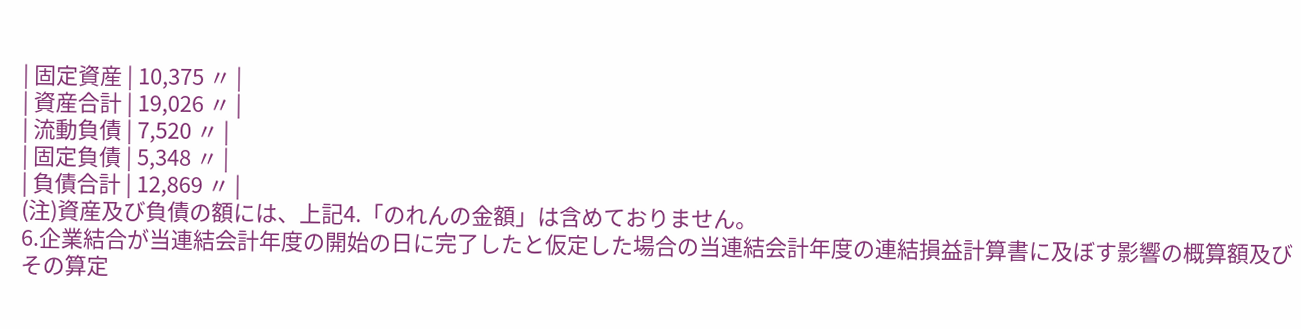| 固定資産 | 10,375 〃 |
| 資産合計 | 19,026 〃 |
| 流動負債 | 7,520 〃 |
| 固定負債 | 5,348 〃 |
| 負債合計 | 12,869 〃 |
(注)資産及び負債の額には、上記4.「のれんの金額」は含めておりません。
6.企業結合が当連結会計年度の開始の日に完了したと仮定した場合の当連結会計年度の連結損益計算書に及ぼす影響の概算額及びその算定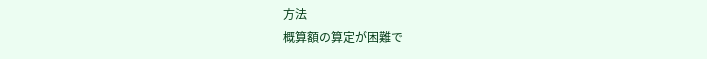方法
概算額の算定が困難で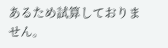あるため試算しておりません。